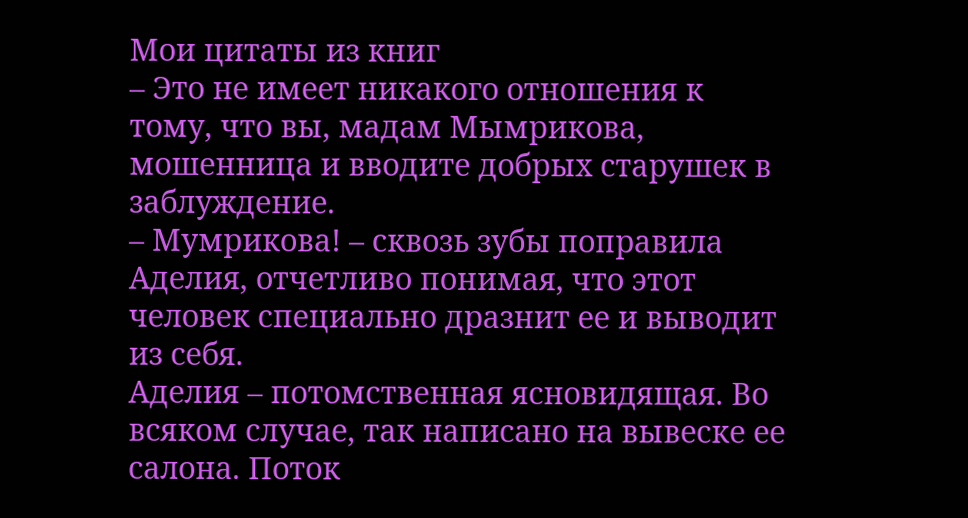Мои цитаты из книг
– Это не имеет никакого отношения к тому, что вы, мадам Мымрикова, мошенница и вводите добрых старушек в заблуждение.
– Мумрикова! – сквозь зубы поправила Аделия, отчетливо понимая, что этот человек специально дразнит ее и выводит из себя.
Аделия – потомственная ясновидящая. Во всяком случае, так написано на вывеске ее салона. Поток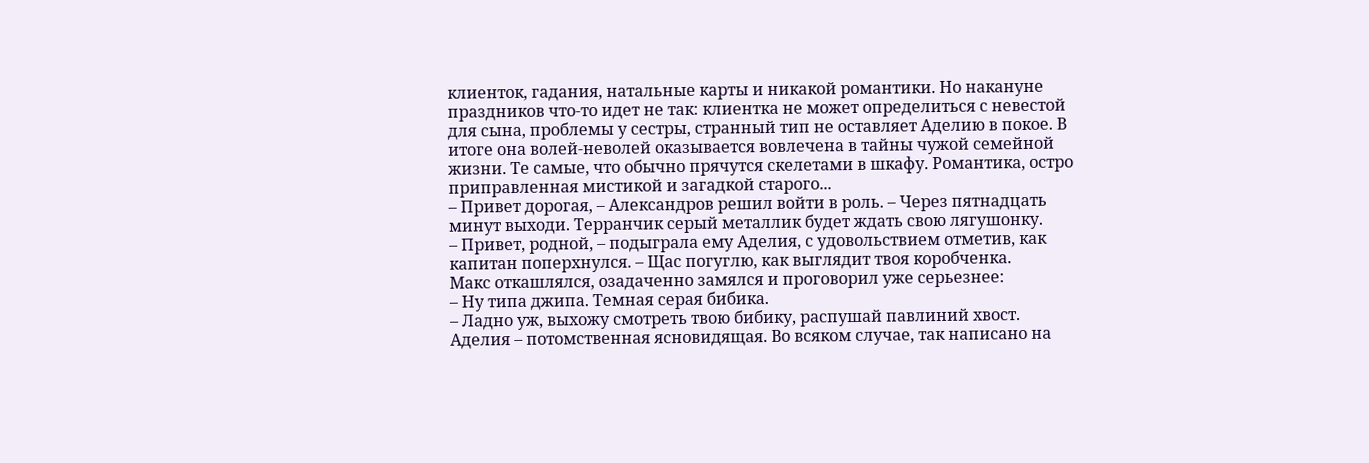клиенток, гадания, натальные карты и никакой романтики. Но накануне праздников что-то идет не так: клиентка не может определиться с невестой для сына, проблемы у сестры, странный тип не оставляет Аделию в покое. В итоге она волей-неволей оказывается вовлечена в тайны чужой семейной жизни. Те самые, что обычно прячутся скелетами в шкафу. Романтика, остро приправленная мистикой и загадкой старого...
– Привет дорогая, – Александров решил войти в роль. – Через пятнадцать минут выходи. Терранчик серый металлик будет ждать свою лягушонку.
– Привет, родной, – подыграла ему Аделия, с удовольствием отметив, как капитан поперхнулся. – Щас погуглю, как выглядит твоя коробченка.
Макс откашлялся, озадаченно замялся и проговорил уже серьезнее:
– Ну типа джипа. Темная серая бибика.
– Ладно уж, выхожу смотреть твою бибику, распушай павлиний хвост.
Аделия – потомственная ясновидящая. Во всяком случае, так написано на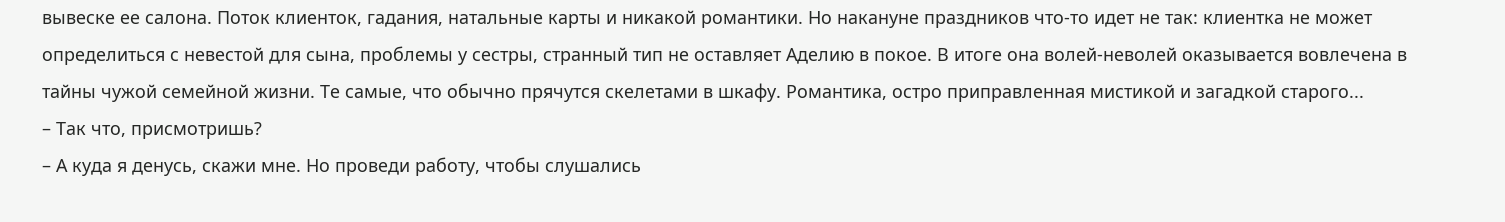вывеске ее салона. Поток клиенток, гадания, натальные карты и никакой романтики. Но накануне праздников что-то идет не так: клиентка не может определиться с невестой для сына, проблемы у сестры, странный тип не оставляет Аделию в покое. В итоге она волей-неволей оказывается вовлечена в тайны чужой семейной жизни. Те самые, что обычно прячутся скелетами в шкафу. Романтика, остро приправленная мистикой и загадкой старого...
– Так что, присмотришь?
– А куда я денусь, скажи мне. Но проведи работу, чтобы слушались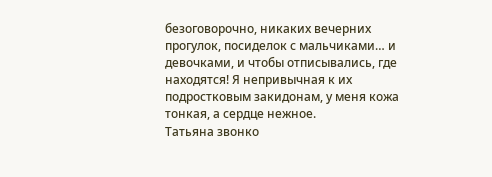безоговорочно, никаких вечерних прогулок, посиделок с мальчиками… и девочками, и чтобы отписывались, где находятся! Я непривычная к их подростковым закидонам, у меня кожа тонкая, а сердце нежное.
Татьяна звонко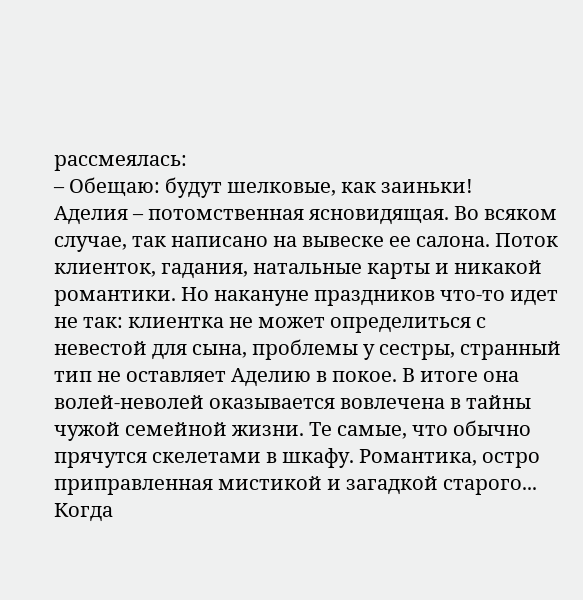рассмеялась:
– Обещаю: будут шелковые, как заиньки!
Аделия – потомственная ясновидящая. Во всяком случае, так написано на вывеске ее салона. Поток клиенток, гадания, натальные карты и никакой романтики. Но накануне праздников что-то идет не так: клиентка не может определиться с невестой для сына, проблемы у сестры, странный тип не оставляет Аделию в покое. В итоге она волей-неволей оказывается вовлечена в тайны чужой семейной жизни. Те самые, что обычно прячутся скелетами в шкафу. Романтика, остро приправленная мистикой и загадкой старого...
Когда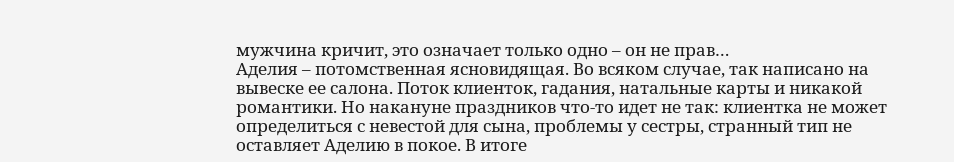мужчина кричит, это означает только одно – он не прав…
Аделия – потомственная ясновидящая. Во всяком случае, так написано на вывеске ее салона. Поток клиенток, гадания, натальные карты и никакой романтики. Но накануне праздников что-то идет не так: клиентка не может определиться с невестой для сына, проблемы у сестры, странный тип не оставляет Аделию в покое. В итоге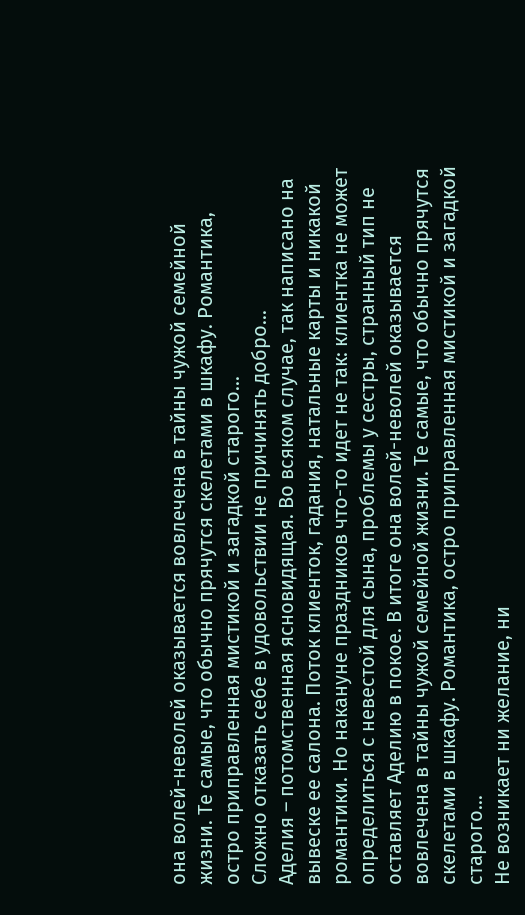она волей-неволей оказывается вовлечена в тайны чужой семейной жизни. Те самые, что обычно прячутся скелетами в шкафу. Романтика, остро приправленная мистикой и загадкой старого...
Сложно отказать себе в удовольствии не причинять добро...
Аделия – потомственная ясновидящая. Во всяком случае, так написано на вывеске ее салона. Поток клиенток, гадания, натальные карты и никакой романтики. Но накануне праздников что-то идет не так: клиентка не может определиться с невестой для сына, проблемы у сестры, странный тип не оставляет Аделию в покое. В итоге она волей-неволей оказывается вовлечена в тайны чужой семейной жизни. Те самые, что обычно прячутся скелетами в шкафу. Романтика, остро приправленная мистикой и загадкой старого...
Не возникает ни желание, ни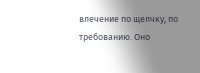влечение по щелчку, по требованию. Оно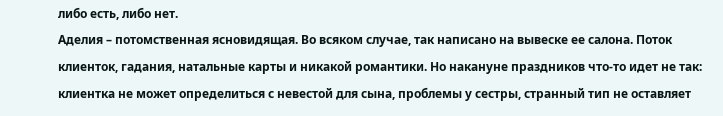либо есть, либо нет.
Аделия – потомственная ясновидящая. Во всяком случае, так написано на вывеске ее салона. Поток клиенток, гадания, натальные карты и никакой романтики. Но накануне праздников что-то идет не так: клиентка не может определиться с невестой для сына, проблемы у сестры, странный тип не оставляет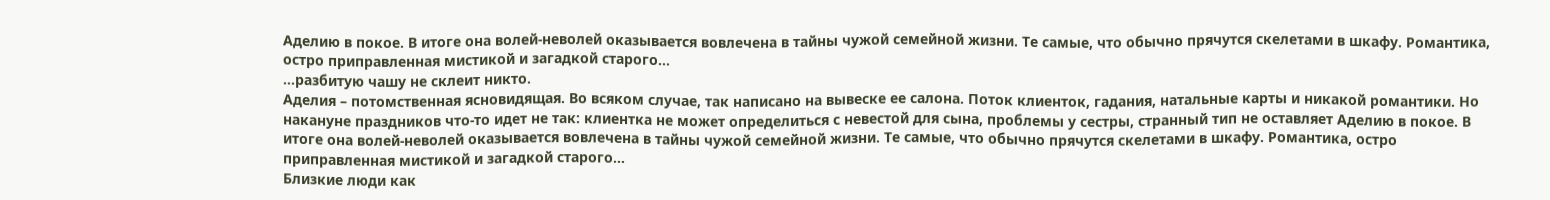Аделию в покое. В итоге она волей-неволей оказывается вовлечена в тайны чужой семейной жизни. Те самые, что обычно прячутся скелетами в шкафу. Романтика, остро приправленная мистикой и загадкой старого...
…разбитую чашу не склеит никто.
Аделия – потомственная ясновидящая. Во всяком случае, так написано на вывеске ее салона. Поток клиенток, гадания, натальные карты и никакой романтики. Но накануне праздников что-то идет не так: клиентка не может определиться с невестой для сына, проблемы у сестры, странный тип не оставляет Аделию в покое. В итоге она волей-неволей оказывается вовлечена в тайны чужой семейной жизни. Те самые, что обычно прячутся скелетами в шкафу. Романтика, остро приправленная мистикой и загадкой старого...
Близкие люди как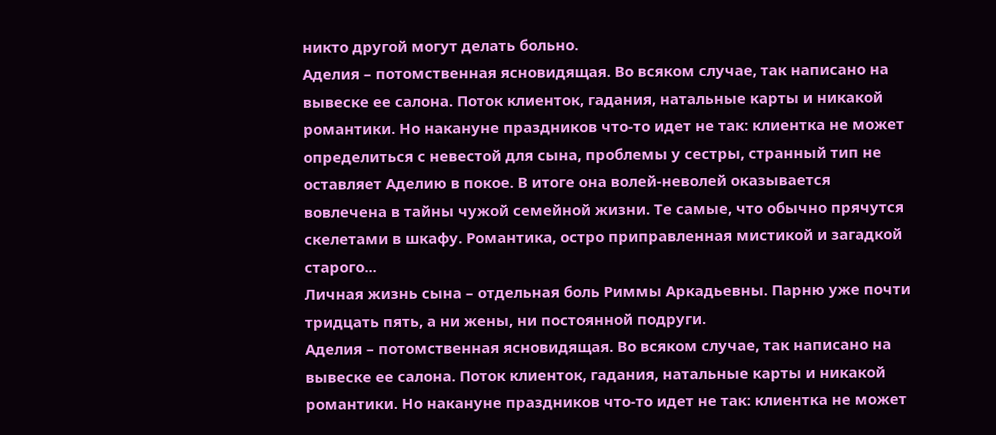никто другой могут делать больно.
Аделия – потомственная ясновидящая. Во всяком случае, так написано на вывеске ее салона. Поток клиенток, гадания, натальные карты и никакой романтики. Но накануне праздников что-то идет не так: клиентка не может определиться с невестой для сына, проблемы у сестры, странный тип не оставляет Аделию в покое. В итоге она волей-неволей оказывается вовлечена в тайны чужой семейной жизни. Те самые, что обычно прячутся скелетами в шкафу. Романтика, остро приправленная мистикой и загадкой старого...
Личная жизнь сына – отдельная боль Риммы Аркадьевны. Парню уже почти тридцать пять, а ни жены, ни постоянной подруги.
Аделия – потомственная ясновидящая. Во всяком случае, так написано на вывеске ее салона. Поток клиенток, гадания, натальные карты и никакой романтики. Но накануне праздников что-то идет не так: клиентка не может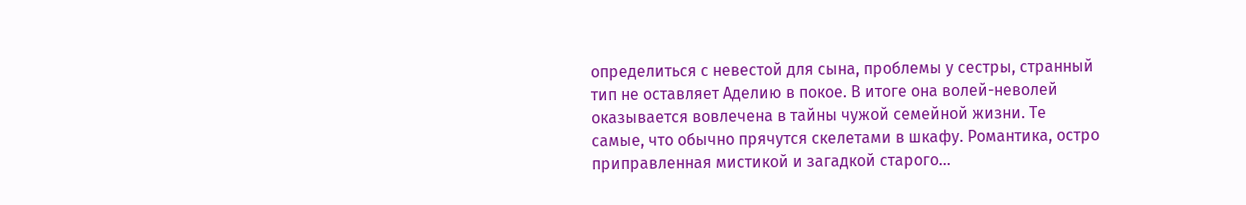определиться с невестой для сына, проблемы у сестры, странный тип не оставляет Аделию в покое. В итоге она волей-неволей оказывается вовлечена в тайны чужой семейной жизни. Те самые, что обычно прячутся скелетами в шкафу. Романтика, остро приправленная мистикой и загадкой старого...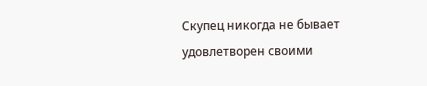Скупец никогда не бывает удовлетворен своими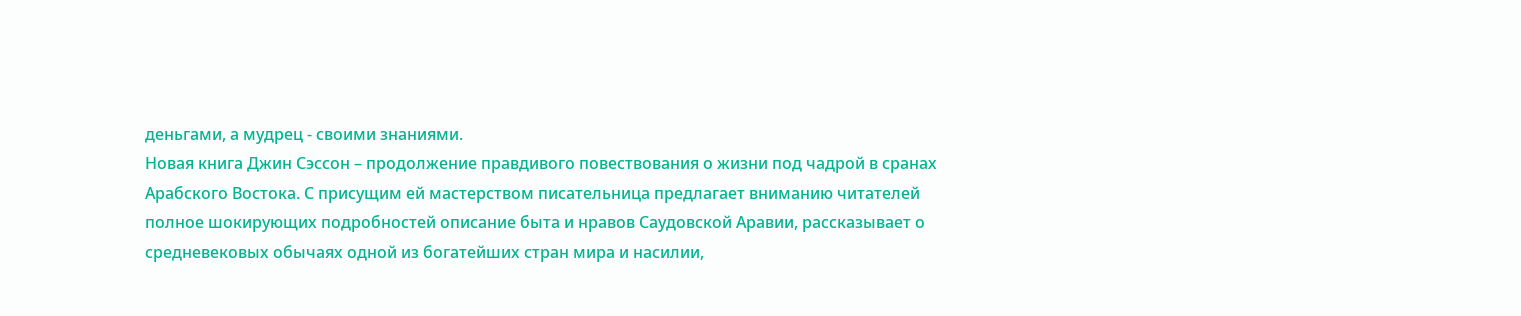деньгами, а мудрец - своими знаниями.
Новая книга Джин Сэссон – продолжение правдивого повествования о жизни под чадрой в сранах Арабского Востока. С присущим ей мастерством писательница предлагает вниманию читателей полное шокирующих подробностей описание быта и нравов Саудовской Аравии, рассказывает о средневековых обычаях одной из богатейших стран мира и насилии,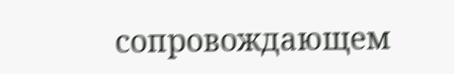сопровождающем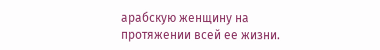арабскую женщину на протяжении всей ее жизни.